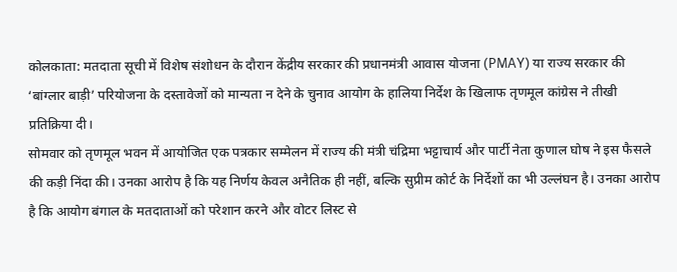कोलकाता: मतदाता सूची में विशेष संशोधन के दौरान केंद्रीय सरकार की प्रधानमंत्री आवास योजना (PMAY) या राज्य सरकार की ‘बांग्लार बाड़ी’ परियोजना के दस्तावेजों को मान्यता न देने के चुनाव आयोग के हालिया निर्देश के खिलाफ तृणमूल कांग्रेस ने तीखी प्रतिक्रिया दी।
सोमवार को तृणमूल भवन में आयोजित एक पत्रकार सम्मेलन में राज्य की मंत्री चंद्रिमा भट्टाचार्य और पार्टी नेता कुणाल घोष ने इस फैसले की कड़ी निंदा की। उनका आरोप है कि यह निर्णय केवल अनैतिक ही नहीं, बल्कि सुप्रीम कोर्ट के निर्देशों का भी उल्लंघन है। उनका आरोप है कि आयोग बंगाल के मतदाताओं को परेशान करने और वोटर लिस्ट से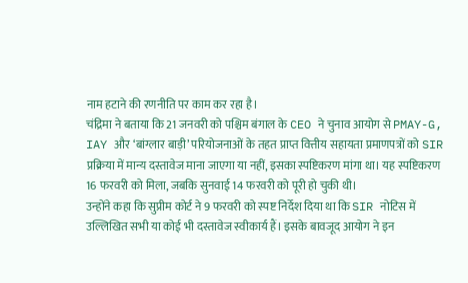नाम हटाने की रणनीति पर काम कर रहा है।
चंद्रिमा ने बताया कि 21 जनवरी को पश्चिम बंगाल के CEO ने चुनाव आयोग से PMAY-G, IAY और ‘बांग्लार बाड़ी’ परियोजनाओं के तहत प्राप्त वित्तीय सहायता प्रमाणपत्रों को SIR प्रक्रिया में मान्य दस्तावेज माना जाएगा या नहीं, इसका स्पष्टिकरण मांगा था। यह स्पष्टिकरण 16 फरवरी को मिला, जबकि सुनवाई 14 फरवरी को पूरी हो चुकी थी।
उन्होंने कहा कि सुप्रीम कोर्ट ने 9 फरवरी को स्पष्ट निर्देश दिया था कि SIR नोटिस में उल्लिखित सभी या कोई भी दस्तावेज स्वीकार्य हैं। इसके बावजूद आयोग ने इन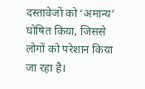दस्तावेजों को ‘अमान्य’ घोषित किया, जिससे लोगों को परेशान किया जा रहा है।